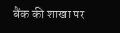बैंक की शाखा पर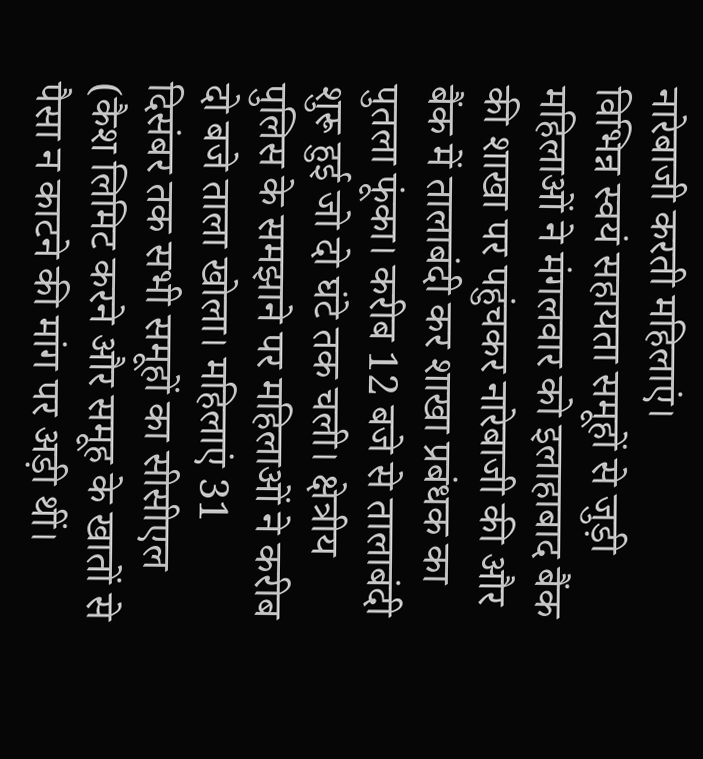नारेबाजी करती महिलाएं।
विभिन्न स्वयं सहायता समूहों से जुड़ी महिलाओं ने मंगलवार को इलाहाबाद बैंक की शाखा पर पहुंचकर नारेबाजी की और बैंक में तालाबंदी कर शाखा प्रबंधक का पुतला फूंका। करीब 12 बजे से तालाबंदी शुरू हुई जो दो घंटे तक चली। क्षेत्रीय पुलिस के समझाने पर महिलाओं ने करीब दो बजे ताला खोला। महिलाएं 31 दिसंबर तक सभी समूहों का सीसीएल (कैश लिमिट करने और समूह के खातों से पैसा न काटने की मांग पर अड़ी थीं।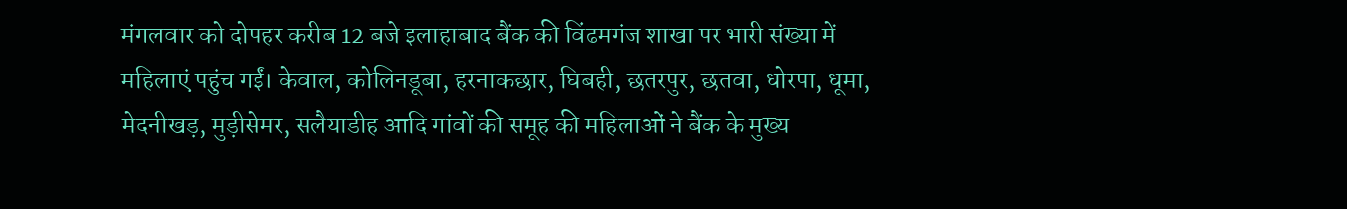मंगलवार को दोपहर करीब 12 बजे इलाहाबाद बैंक की विंढमगंज शाखा पर भारी संख्या में महिलाएं पहुंच गईं। केवाल, कोलिनडूबा, हरनाकछार, घिबही, छतरपुर, छतवा, धोरपा, धूमा, मेदनीखड़, मुड़ीसेमर, सलैयाडीह आदि गांवों की समूह की महिलाओं ने बैंक के मुख्य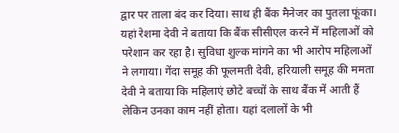द्वार पर ताला बंद कर दिया। साथ ही बैंक मैनेजर का पुतला फूंका। यहां रेशमा देवी ने बताया कि बैंक सीसीएल करने में महिलाओं को परेशान कर रहा है। सुविधा शुल्क मांगने का भी आरोप महिलाओं ने लगाया। गेंदा समूह की फूलमती देवी, हरियाली समूह की ममता देवी ने बताया कि महिलाएं छोटे बच्चों के साथ बैंक में आती हैं लेकिन उनका काम नहीं होता। यहां दलालों के भी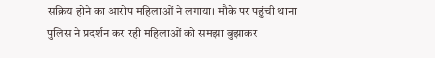सक्रिय होने का आरोप महिलाओं ने लगाया। मौके पर पहुंची थाना पुलिस ने प्रदर्शन कर रही महिलाओं को समझा बुझाकर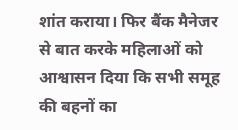शांत कराया। फिर बैंक मैनेजर से बात करके महिलाओं को आश्वासन दिया कि सभी समूह की बहनों का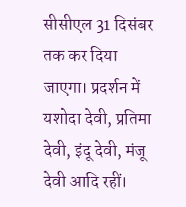सीसीएल 31 दिसंबर तक कर दिया जाएगा। प्रदर्शन में यशोदा देवी, प्रतिमा देवी, इंदू देवी, मंजू देवी आदि रहीं।